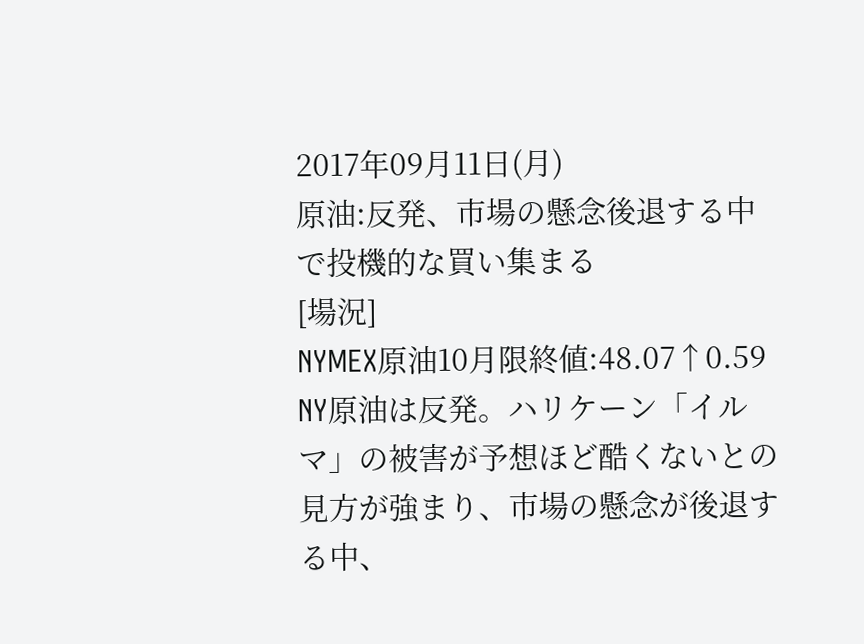2017年09月11日(月)
原油:反発、市場の懸念後退する中で投機的な買い集まる
[場況]
NYMEX原油10月限終値:48.07↑0.59
NY原油は反発。ハリケーン「イルマ」の被害が予想ほど酷くないとの見方が強まり、市場の懸念が後退する中、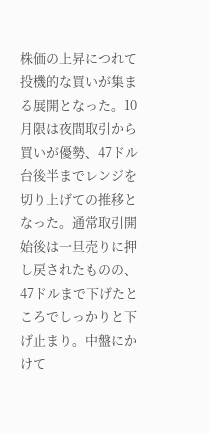株価の上昇につれて投機的な買いが集まる展開となった。10月限は夜間取引から買いが優勢、47ドル台後半までレンジを切り上げての推移となった。通常取引開始後は一旦売りに押し戻されたものの、47ドルまで下げたところでしっかりと下げ止まり。中盤にかけて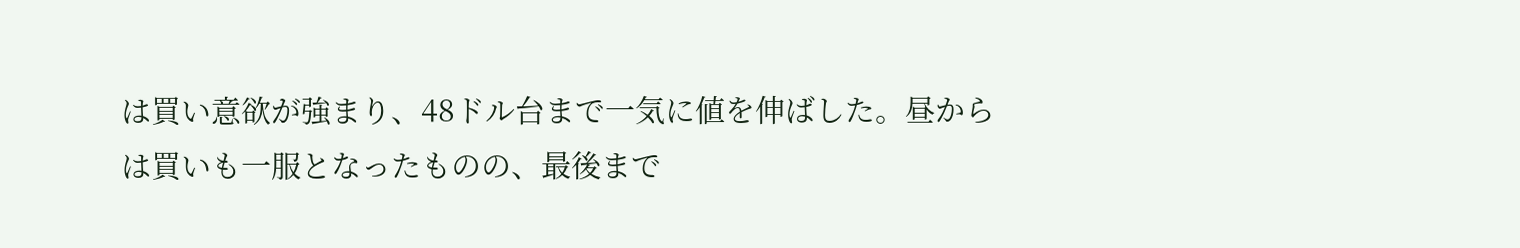は買い意欲が強まり、48ドル台まで一気に値を伸ばした。昼からは買いも一服となったものの、最後まで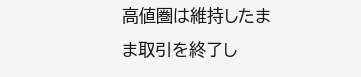高値圏は維持したまま取引を終了し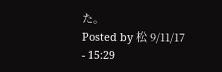た。
Posted by 松 9/11/17 - 15:29